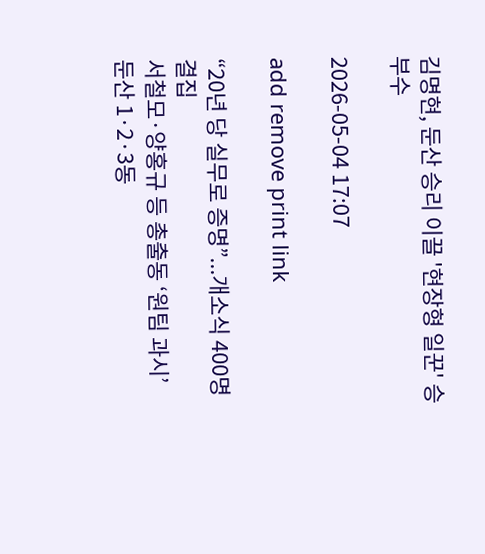김명현, 둔산 승리 이끌 '현장형 일꾼' 승부수

2026-05-04 17:07

add remove print link

“20년 당 실무로 증명”...개소식 400명 결집
서철모·양홍규 등 총출동 ‘원팀 과시’
둔산 1·2·3동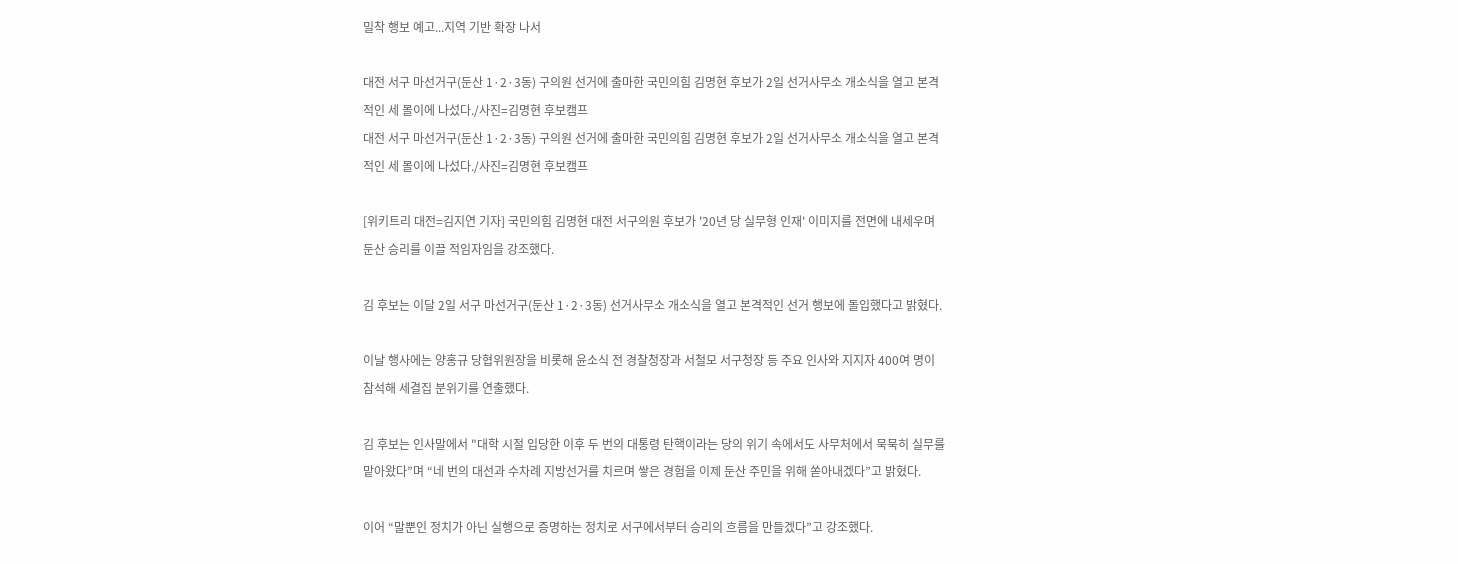밀착 행보 예고...지역 기반 확장 나서

대전 서구 마선거구(둔산 1·2·3동) 구의원 선거에 출마한 국민의힘 김명현 후보가 2일 선거사무소 개소식을 열고 본격적인 세 몰이에 나섰다./사진=김명현 후보캠프
대전 서구 마선거구(둔산 1·2·3동) 구의원 선거에 출마한 국민의힘 김명현 후보가 2일 선거사무소 개소식을 열고 본격적인 세 몰이에 나섰다./사진=김명현 후보캠프

[위키트리 대전=김지연 기자] 국민의힘 김명현 대전 서구의원 후보가 '20년 당 실무형 인재' 이미지를 전면에 내세우며 둔산 승리를 이끌 적임자임을 강조했다.

김 후보는 이달 2일 서구 마선거구(둔산 1·2·3동) 선거사무소 개소식을 열고 본격적인 선거 행보에 돌입했다고 밝혔다.

이날 행사에는 양홍규 당협위원장을 비롯해 윤소식 전 경찰청장과 서철모 서구청장 등 주요 인사와 지지자 400여 명이 참석해 세결집 분위기를 연출했다.

김 후보는 인사말에서 "대학 시절 입당한 이후 두 번의 대통령 탄핵이라는 당의 위기 속에서도 사무처에서 묵묵히 실무를 맡아왔다”며 “네 번의 대선과 수차례 지방선거를 치르며 쌓은 경험을 이제 둔산 주민을 위해 쏟아내겠다”고 밝혔다.

이어 “말뿐인 정치가 아닌 실행으로 증명하는 정치로 서구에서부터 승리의 흐름을 만들겠다”고 강조했다.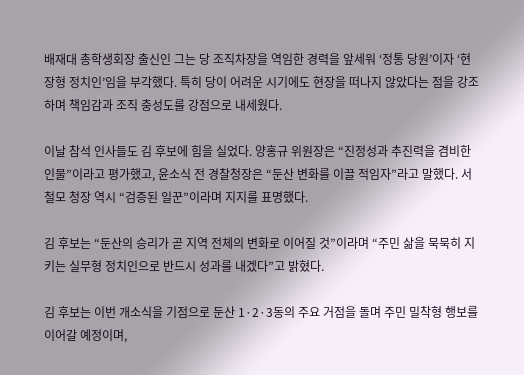배재대 총학생회장 출신인 그는 당 조직차장을 역임한 경력을 앞세워 ‘정통 당원’이자 ‘현장형 정치인’임을 부각했다. 특히 당이 어려운 시기에도 현장을 떠나지 않았다는 점을 강조하며 책임감과 조직 충성도를 강점으로 내세웠다.

이날 참석 인사들도 김 후보에 힘을 실었다. 양홍규 위원장은 “진정성과 추진력을 겸비한 인물”이라고 평가했고, 윤소식 전 경찰청장은 “둔산 변화를 이끌 적임자”라고 말했다. 서철모 청장 역시 “검증된 일꾼”이라며 지지를 표명했다.

김 후보는 “둔산의 승리가 곧 지역 전체의 변화로 이어질 것”이라며 “주민 삶을 묵묵히 지키는 실무형 정치인으로 반드시 성과를 내겠다”고 밝혔다.

김 후보는 이번 개소식을 기점으로 둔산 1·2·3동의 주요 거점을 돌며 주민 밀착형 행보를 이어갈 예정이며,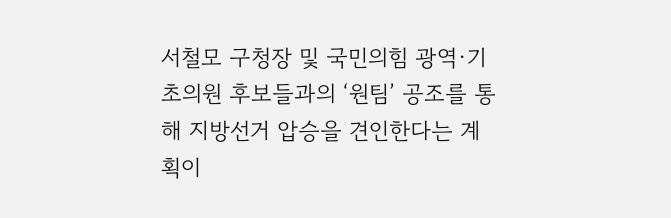서철모 구청장 및 국민의힘 광역·기초의원 후보들과의 ‘원팀’ 공조를 통해 지방선거 압승을 견인한다는 계획이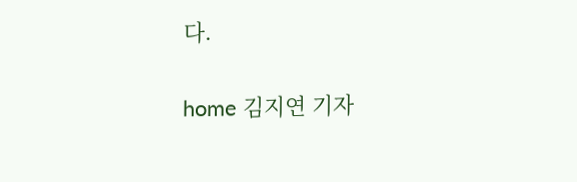다.

home 김지연 기자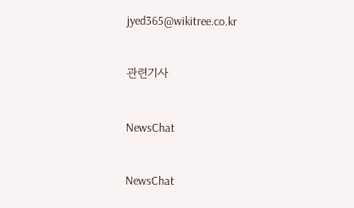jyed365@wikitree.co.kr

관련기사

NewsChat

NewsChat